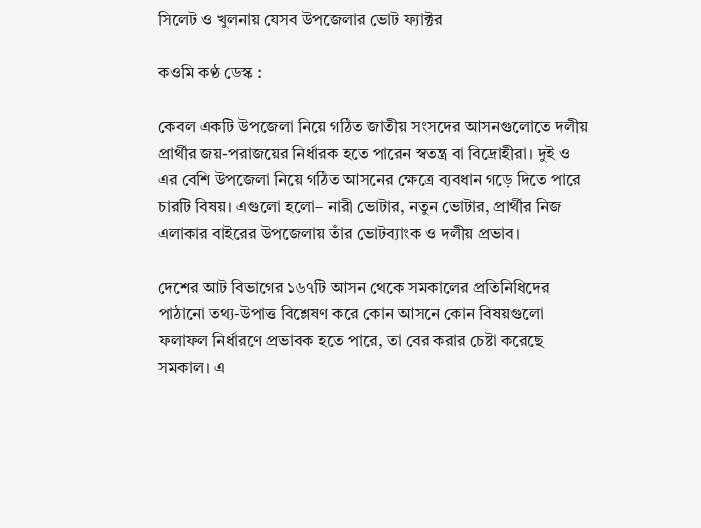সিলেট ও খুলনায় যেসব উপজেলার ভোট ফ্যাক্টর

কওমি কণ্ঠ ডেস্ক :

কেবল একটি উপজেলা নিয়ে গঠিত জাতীয় সংসদের আসনগুলোতে দলীয় প্রার্থীর জয়-পরাজয়ের নির্ধারক হতে পারেন স্বতন্ত্র বা বিদ্রোহীরা। দুই ও এর বেশি উপজেলা নিয়ে গঠিত আসনের ক্ষেত্রে ব্যবধান গড়ে দিতে পারে চারটি বিষয়। এগুলো হলো– নারী ভোটার, নতুন ভোটার, প্রার্থীর নিজ এলাকার বাইরের উপজেলায় তাঁর ভোটব্যাংক ও দলীয় প্রভাব।

দেশের আট বিভাগের ১৬৭টি আসন থেকে সমকালের প্রতিনিধিদের পাঠানো তথ্য-উপাত্ত বিশ্লেষণ করে কোন আসনে কোন বিষয়গুলো ফলাফল নির্ধারণে প্রভাবক হতে পারে, তা বের করার চেষ্টা করেছে সমকাল। এ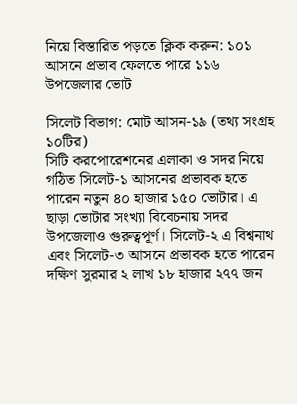নিয়ে বিস্তারিত পড়তে ক্লিক করুন: ১০১ আসনে প্রভাব ফেলতে পারে ১১৬ উপজেলার ভোট

সিলেট বিভাগ: মোট আসন-১৯ (তথ্য সংগ্রহ ১০টির)
সিটি করপোরেশনের এলাকা ও সদর নিয়ে গঠিত সিলেট-১ আসনের প্রভাবক হতে পারেন নতুন ৪০ হাজার ১৫০ ভোটার। এ ছাড়া ভোটার সংখ্যা বিবেচনায় সদর উপজেলাও গুরুত্বপূর্ণ। সিলেট-২ এ বিশ্বনাথ এবং সিলেট-৩ আসনে প্রভাবক হতে পারেন দক্ষিণ সুরমার ২ লাখ ১৮ হাজার ২৭৭ জন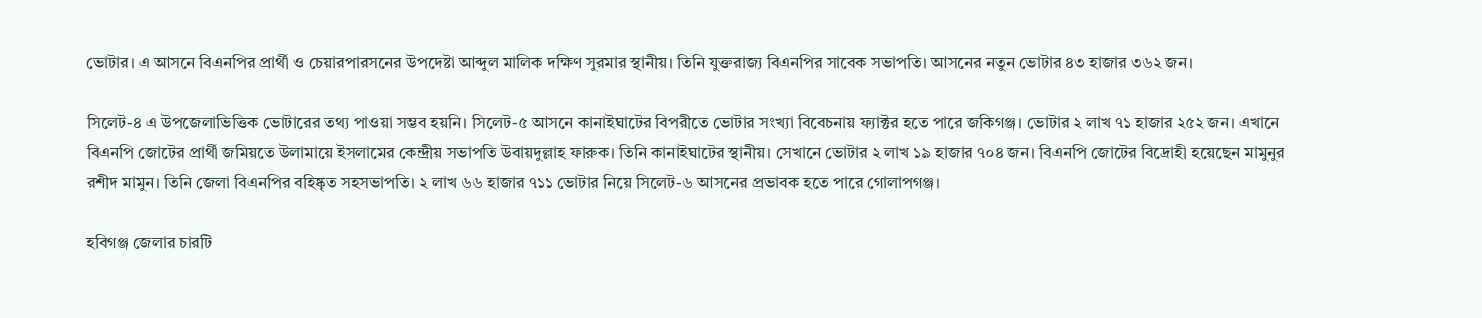ভোটার। এ আসনে বিএনপির প্রার্থী ও চেয়ারপারসনের উপদেষ্টা আব্দুল মালিক দক্ষিণ সুরমার স্থানীয়। তিনি যুক্তরাজ্য বিএনপির সাবেক সভাপতি। আসনের নতুন ভোটার ৪৩ হাজার ৩৬২ জন।

সিলেট-৪ এ উপজেলাভিত্তিক ভোটারের তথ্য পাওয়া সম্ভব হয়নি। সিলেট-৫ আসনে কানাইঘাটের বিপরীতে ভোটার সংখ্যা বিবেচনায় ফ্যাক্টর হতে পারে জকিগঞ্জ। ভোটার ২ লাখ ৭১ হাজার ২৫২ জন। এখানে বিএনপি জোটের প্রার্থী জমিয়তে উলামায়ে ইসলামের কেন্দ্রীয় সভাপতি উবায়দুল্লাহ ফারুক। তিনি কানাইঘাটের স্থানীয়। সেখানে ভোটার ২ লাখ ১৯ হাজার ৭০৪ জন। বিএনপি জোটের বিদ্রোহী হয়েছেন মামুনুর রশীদ মামুন। তিনি জেলা বিএনপির বহিষ্কৃত সহসভাপতি। ২ লাখ ৬৬ হাজার ৭১১ ভোটার নিয়ে সিলেট-৬ আসনের প্রভাবক হতে পারে গোলাপগঞ্জ।

হবিগঞ্জ জেলার চারটি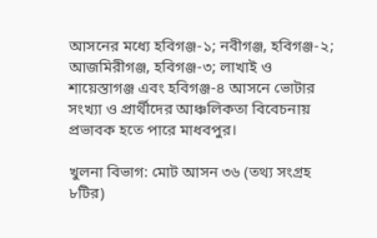আসনের মধ্যে হবিগঞ্জ-১; নবীগঞ্জ, হবিগঞ্জ-২; আজমিরীগঞ্জ, হবিগঞ্জ-৩; লাখাই ও শায়েস্তাগঞ্জ এবং হবিগঞ্জ-৪ আসনে ভোটার সংখ্যা ও প্রার্থীদের আঞ্চলিকতা বিবেচনায় প্রভাবক হতে পারে মাধবপুর।

খুলনা বিভাগ: মোট আসন ৩৬ (তথ্য সংগ্রহ ৮টির)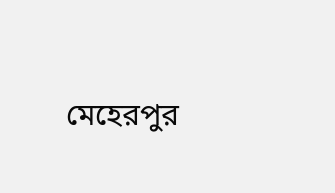মেহেরপুর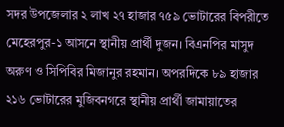সদর উপজেলার ২ লাখ ২৭ হাজার ৭৫৯ ভোটারের বিপরীতে মেহেরপুর-১ আসনে স্থানীয় প্রার্থী দুজন। বিএনপির মাসুদ অরুণ ও সিপিবির মিজানুর রহমান। অপরদিকে ৮৯ হাজার ২১৬ ভোটারের মুজিবনগরে স্থানীয় প্রার্থী জামায়াতের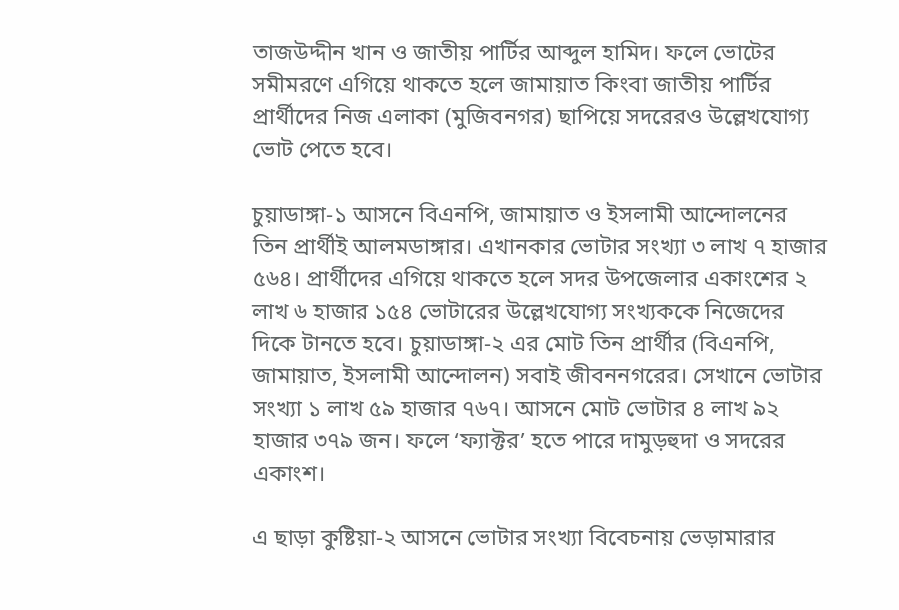তাজউদ্দীন খান ও জাতীয় পার্টির আব্দুল হামিদ। ফলে ভোটের সমীমরণে এগিয়ে থাকতে হলে জামায়াত কিংবা জাতীয় পার্টির প্রার্থীদের নিজ এলাকা (মুজিবনগর) ছাপিয়ে সদরেরও উল্লেখযোগ্য ভোট পেতে হবে।

চুয়াডাঙ্গা-১ আসনে বিএনপি, জামায়াত ও ইসলামী আন্দোলনের তিন প্রার্থীই আলমডাঙ্গার। এখানকার ভোটার সংখ্যা ৩ লাখ ৭ হাজার ৫৬৪। প্রার্থীদের এগিয়ে থাকতে হলে সদর উপজেলার একাংশের ২ লাখ ৬ হাজার ১৫৪ ভোটারের উল্লেখযোগ্য সংখ্যককে নিজেদের দিকে টানতে হবে। চুয়াডাঙ্গা-২ এর মোট তিন প্রার্থীর (বিএনপি, জামায়াত, ইসলামী আন্দোলন) সবাই জীবননগরের। সেখানে ভোটার সংখ্যা ১ লাখ ৫৯ হাজার ৭৬৭। আসনে মোট ভোটার ৪ লাখ ৯২ হাজার ৩৭৯ জন। ফলে ‘ফ্যাক্টর’ হতে পারে দামুড়হুদা ও সদরের একাংশ।

এ ছাড়া কুষ্টিয়া-২ আসনে ভোটার সংখ্যা বিবেচনায় ভেড়ামারার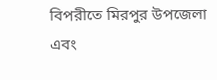বিপরীতে মিরপুর উপজেলা এবং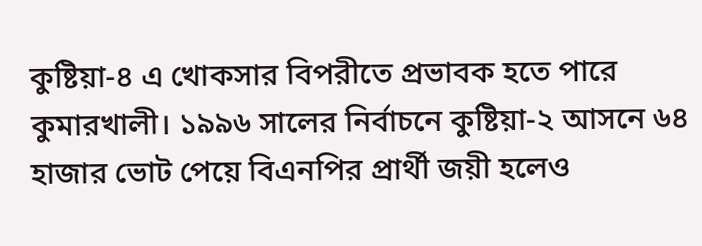কুষ্টিয়া-৪ এ খোকসার বিপরীতে প্রভাবক হতে পারে কুমারখালী। ১৯৯৬ সালের নির্বাচনে কুষ্টিয়া-২ আসনে ৬৪ হাজার ভোট পেয়ে বিএনপির প্রার্থী জয়ী হলেও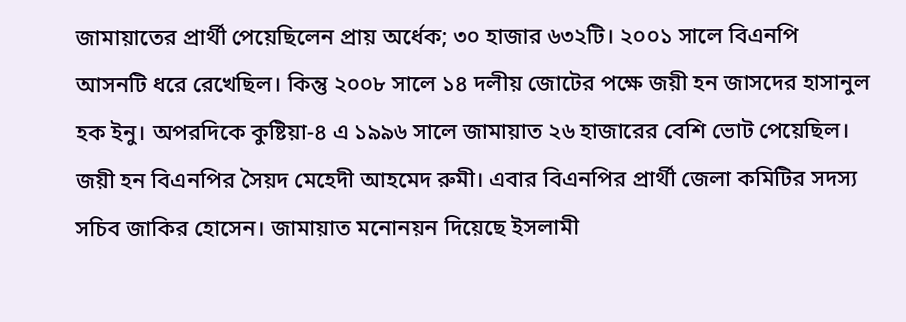জামায়াতের প্রার্থী পেয়েছিলেন প্রায় অর্ধেক; ৩০ হাজার ৬৩২টি। ২০০১ সালে বিএনপি আসনটি ধরে রেখেছিল। কিন্তু ২০০৮ সালে ১৪ দলীয় জোটের পক্ষে জয়ী হন জাসদের হাসানুল হক ইনু। অপরদিকে কুষ্টিয়া-৪ এ ১৯৯৬ সালে জামায়াত ২৬ হাজারের বেশি ভোট পেয়েছিল। জয়ী হন বিএনপির সৈয়দ মেহেদী আহমেদ রুমী। এবার বিএনপির প্রার্থী জেলা কমিটির সদস্য সচিব জাকির হোসেন। জামায়াত মনোনয়ন দিয়েছে ইসলামী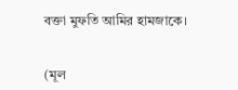বক্তা মুফতি আমির হামজাকে।


(মূল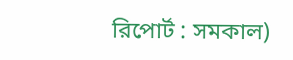রিপোর্ট : সমকাল)